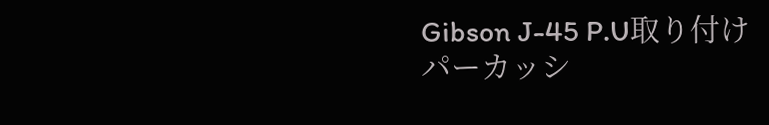Gibson J-45 P.U取り付け
パーカッシ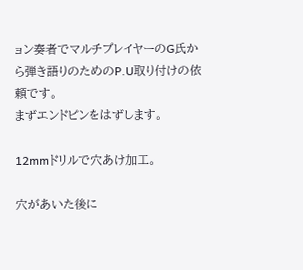ョン奏者でマルチプレイヤーのG氏から弾き語りのためのP.U取り付けの依頼です。
まずエンドピンをはずします。

12mmドリルで穴あけ加工。

穴があいた後に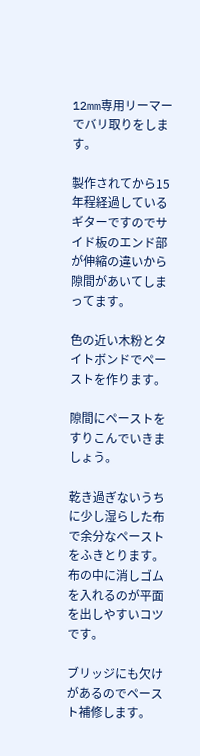12mm専用リーマーでバリ取りをします。

製作されてから15年程経過しているギターですのでサイド板のエンド部が伸縮の違いから隙間があいてしまってます。

色の近い木粉とタイトボンドでペーストを作ります。

隙間にペーストをすりこんでいきましょう。

乾き過ぎないうちに少し湿らした布で余分なペーストをふきとります。 布の中に消しゴムを入れるのが平面を出しやすいコツです。

ブリッジにも欠けがあるのでペースト補修します。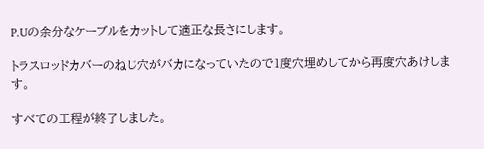P.Uの余分なケーブルをカットして適正な長さにします。

トラスロッドカバーのねじ穴がバカになっていたので1度穴埋めしてから再度穴あけします。

すべての工程が終了しました。